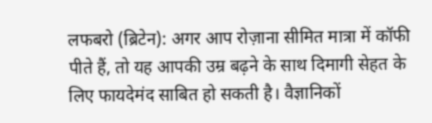लफबरो (ब्रिटेन): अगर आप रोज़ाना सीमित मात्रा में कॉफी पीते हैं, तो यह आपकी उम्र बढ़ने के साथ दिमागी सेहत के लिए फायदेमंद साबित हो सकती है। वैज्ञानिकों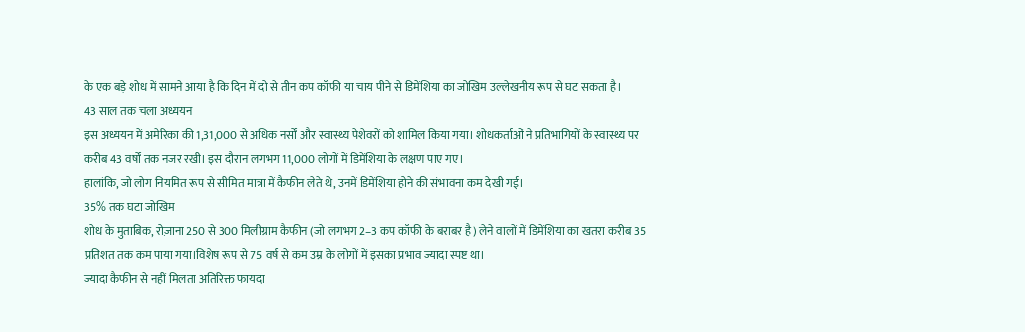के एक बड़े शोध में सामने आया है कि दिन में दो से तीन कप कॉफी या चाय पीने से डिमेंशिया का जोखिम उल्लेखनीय रूप से घट सकता है।
43 साल तक चला अध्ययन
इस अध्ययन में अमेरिका की 1,31,000 से अधिक नर्सों और स्वास्थ्य पेशेवरों को शामिल किया गया। शोधकर्ताओं ने प्रतिभागियों के स्वास्थ्य पर करीब 43 वर्षों तक नजर रखी। इस दौरान लगभग 11,000 लोगों में डिमेंशिया के लक्षण पाए गए।
हालांकि, जो लोग नियमित रूप से सीमित मात्रा में कैफीन लेते थे, उनमें डिमेंशिया होने की संभावना कम देखी गई।
35% तक घटा जोखिम
शोध के मुताबिक, रोज़ाना 250 से 300 मिलीग्राम कैफीन (जो लगभग 2–3 कप कॉफी के बराबर है) लेने वालों में डिमेंशिया का खतरा करीब 35 प्रतिशत तक कम पाया गया।विशेष रूप से 75 वर्ष से कम उम्र के लोगों में इसका प्रभाव ज्यादा स्पष्ट था।
ज्यादा कैफीन से नहीं मिलता अतिरिक्त फायदा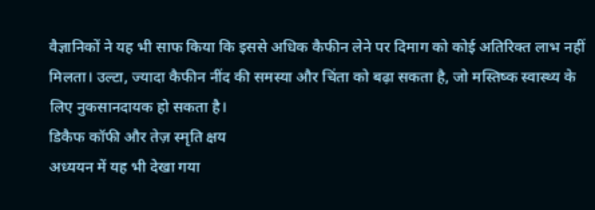वैज्ञानिकों ने यह भी साफ किया कि इससे अधिक कैफीन लेने पर दिमाग को कोई अतिरिक्त लाभ नहीं मिलता। उल्टा, ज्यादा कैफीन नींद की समस्या और चिंता को बढ़ा सकता है, जो मस्तिष्क स्वास्थ्य के लिए नुकसानदायक हो सकता है।
डिकैफ कॉफी और तेज़ स्मृति क्षय
अध्ययन में यह भी देखा गया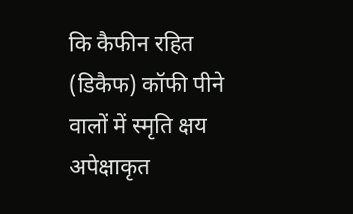कि कैफीन रहित (डिकैफ) कॉफी पीने वालों में स्मृति क्षय अपेक्षाकृत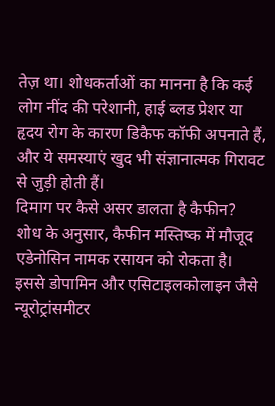तेज़ था। शोधकर्ताओं का मानना है कि कई लोग नींद की परेशानी, हाई ब्लड प्रेशर या हृदय रोग के कारण डिकैफ कॉफी अपनाते हैं, और ये समस्याएं खुद भी संज्ञानात्मक गिरावट से जुड़ी होती हैं।
दिमाग पर कैसे असर डालता है कैफीन?
शोध के अनुसार, कैफीन मस्तिष्क में मौजूद एडेनोसिन नामक रसायन को रोकता है। इससे डोपामिन और एसिटाइलकोलाइन जैसे न्यूरोट्रांसमीटर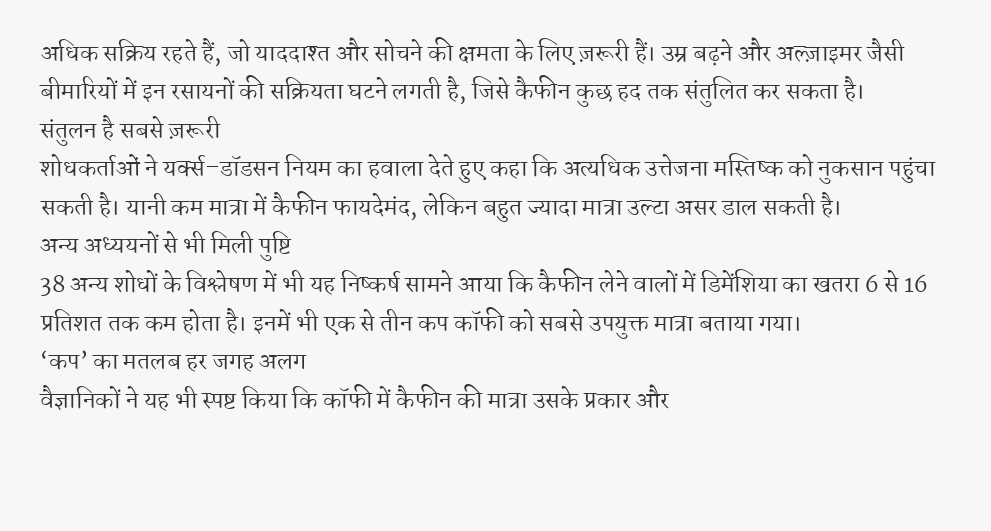अधिक सक्रिय रहते हैं, जो याददाश्त और सोचने की क्षमता के लिए ज़रूरी हैं। उम्र बढ़ने और अल्ज़ाइमर जैसी बीमारियों में इन रसायनों की सक्रियता घटने लगती है, जिसे कैफीन कुछ हद तक संतुलित कर सकता है।
संतुलन है सबसे ज़रूरी
शोधकर्ताओं ने यर्क्स–डॉडसन नियम का हवाला देते हुए कहा कि अत्यधिक उत्तेजना मस्तिष्क को नुकसान पहुंचा सकती है। यानी कम मात्रा में कैफीन फायदेमंद, लेकिन बहुत ज्यादा मात्रा उल्टा असर डाल सकती है।
अन्य अध्ययनों से भी मिली पुष्टि
38 अन्य शोधों के विश्लेषण में भी यह निष्कर्ष सामने आया कि कैफीन लेने वालों में डिमेंशिया का खतरा 6 से 16 प्रतिशत तक कम होता है। इनमें भी एक से तीन कप कॉफी को सबसे उपयुक्त मात्रा बताया गया।
‘कप’ का मतलब हर जगह अलग
वैज्ञानिकों ने यह भी स्पष्ट किया कि कॉफी में कैफीन की मात्रा उसके प्रकार और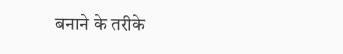बनाने के तरीके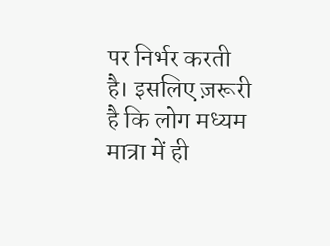पर निर्भर करती है। इसलिए ज़रूरी है कि लोग मध्यम मात्रा में ही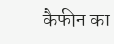कैफीन का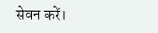सेवन करें।